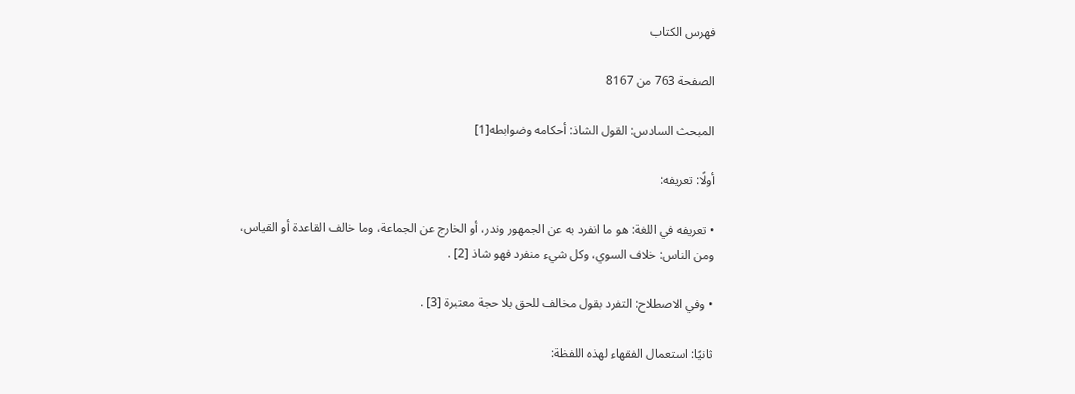فهرس الكتاب

الصفحة 763 من 8167

المبحث السادس: القول الشاذ: أحكامه وضوابطه[1]

أولًا: تعريفه:

• تعريفه في اللغة: هو ما انفرد به عن الجمهور وندر، أو الخارج عن الجماعة، وما خالف القاعدة أو القياس، ومن الناس: خلاف السوي، وكل شيء منفرد فهو شاذ [2] .

• وفي الاصطلاح: التفرد بقول مخالف للحق بلا حجة معتبرة [3] .

ثانيًا: استعمال الفقهاء لهذه اللفظة: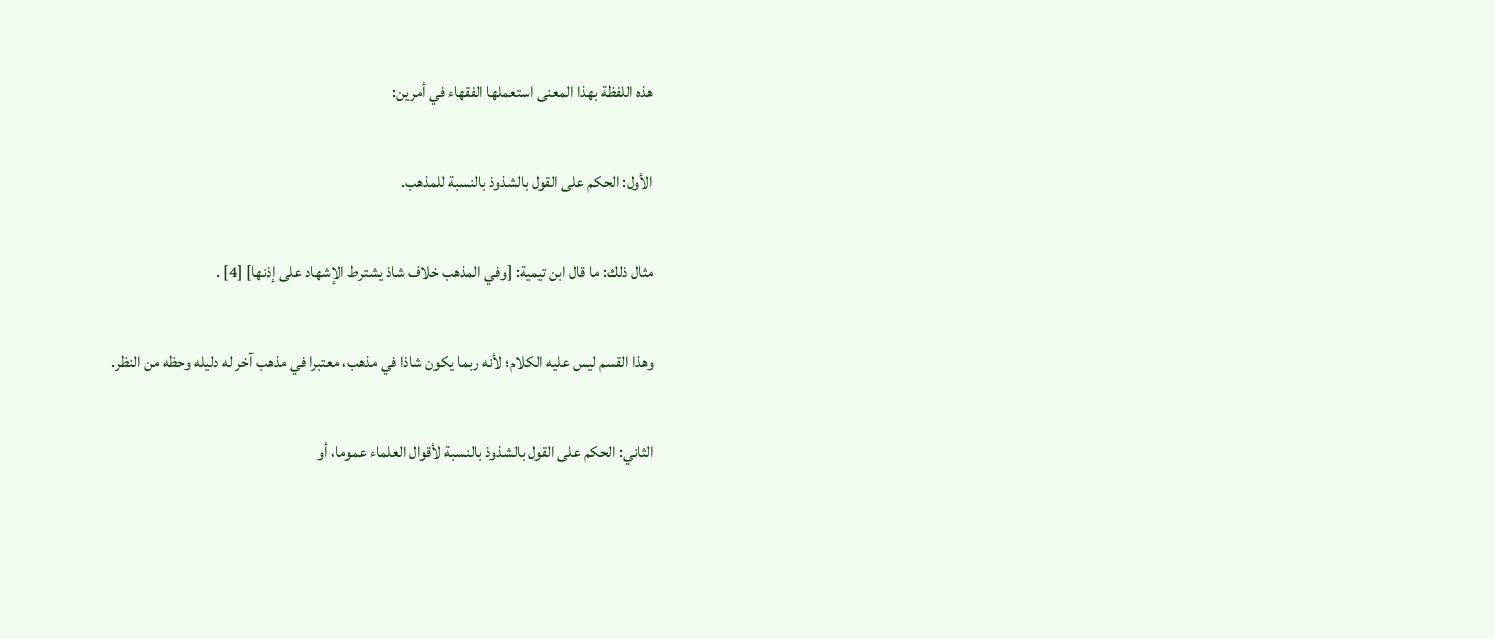هذه اللفظة بهذا المعنى استعملها الفقهاء في أمرين:

الأول: الحكم على القول بالشذوذ بالنسبة للمذهب.

مثال ذلك: ما قال ابن تيمية: [وفي المذهب خلاف شاذ يشترط الإشهاد على إذنها] [4] .

وهذا القسم ليس عليه الكلام؛ لأنه ربما يكون شاذا في مذهب، معتبرا في مذهب آخر له دليله وحظه من النظر.

الثاني: الحكم على القول بالشذوذ بالنسبة لأقوال العلماء عموما، أو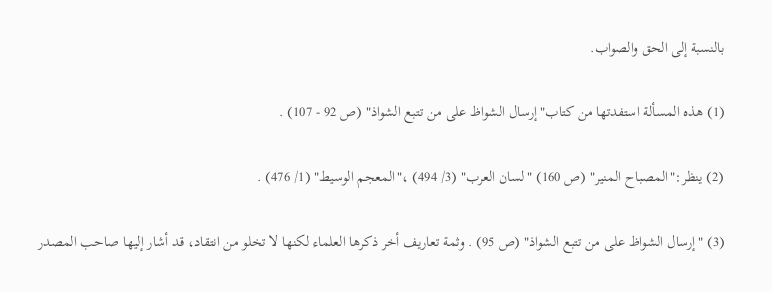بالنسبة إلى الحق والصواب.

(1) هذه المسألة استفدتها من كتاب"إرسال الشواظ على من تتبع الشواذ" (ص 92 - 107) .

(2) ينظر:"المصباح المنير" (ص 160) "لسان العرب" (3/ 494) ،"المعجم الوسيط" (1/ 476) .

(3) "إرسال الشواظ على من تتبع الشواذ" (ص 95) . وثمة تعاريف أخر ذكرها العلماء لكنها لا تخلو من انتقاد، قد أشار إليها صاحب المصدر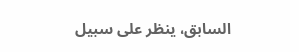السابق، ينظر على سبيل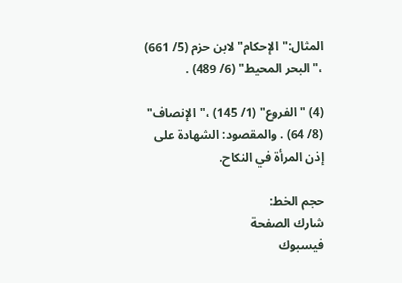المثال:"الإحكام"لابن حزم (5/ 661) ،"البحر المحيط" (6/ 489) .

(4) "الفروع" (1/ 145) ،"الإنصاف" (8/ 64) . والمقصود: الشهادة على إذن المرأة في النكاح.

حجم الخط:
شارك الصفحة
فيسبوك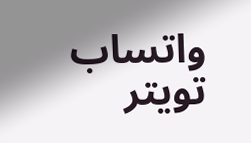واتساب تويتر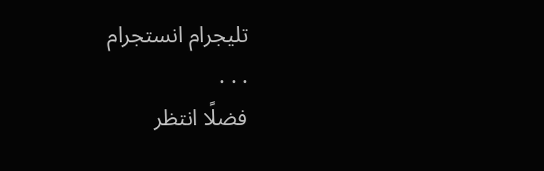تليجرام انستجرام
. . .
فضلًا انتظر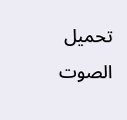تحميل الصوت